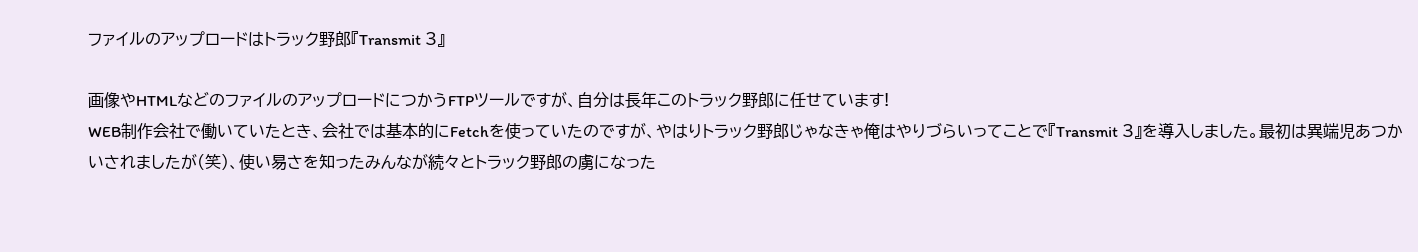ファイルのアップロードはトラック野郎『Transmit 3』

画像やHTMLなどのファイルのアップロードにつかうFTPツールですが、自分は長年このトラック野郎に任せています!
WEB制作会社で働いていたとき、会社では基本的にFetchを使っていたのですが、やはりトラック野郎じゃなきゃ俺はやりづらいってことで『Transmit 3』を導入しました。最初は異端児あつかいされましたが(笑)、使い易さを知ったみんなが続々とトラック野郎の虜になった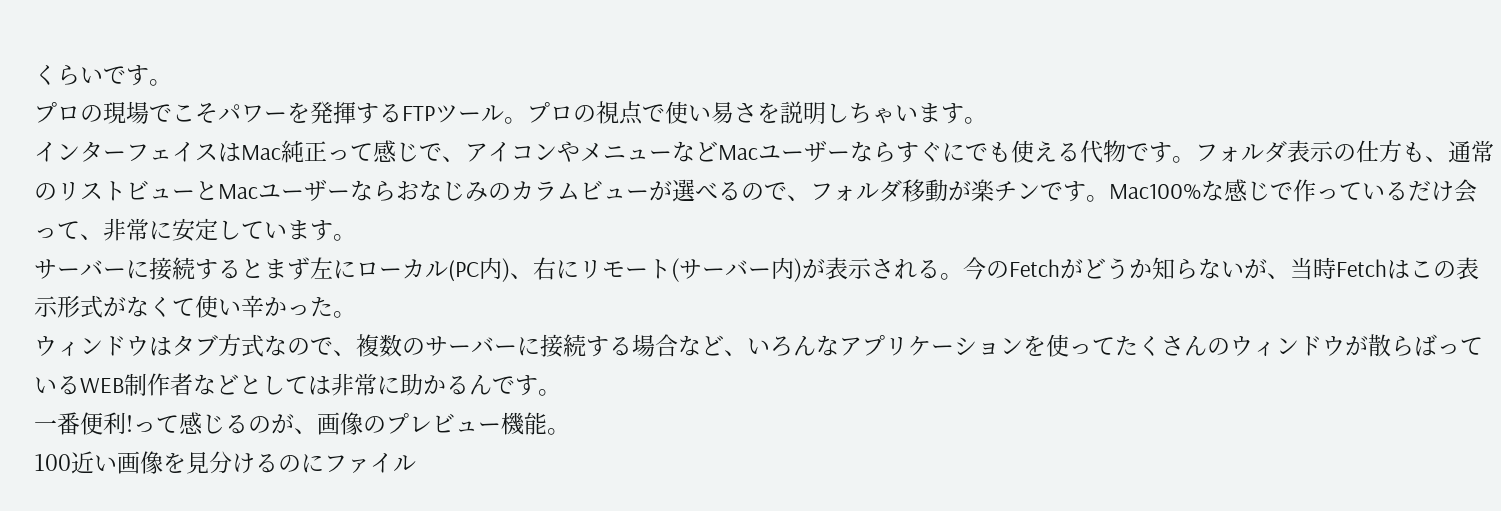くらいです。
プロの現場でこそパワーを発揮するFTPツール。プロの視点で使い易さを説明しちゃいます。
インターフェイスはMac純正って感じで、アイコンやメニューなどMacユーザーならすぐにでも使える代物です。フォルダ表示の仕方も、通常のリストビューとMacユーザーならおなじみのカラムビューが選べるので、フォルダ移動が楽チンです。Mac100%な感じで作っているだけ会って、非常に安定しています。
サーバーに接続するとまず左にローカル(PC内)、右にリモート(サーバー内)が表示される。今のFetchがどうか知らないが、当時Fetchはこの表示形式がなくて使い辛かった。
ウィンドウはタブ方式なので、複数のサーバーに接続する場合など、いろんなアプリケーションを使ってたくさんのウィンドウが散らばっているWEB制作者などとしては非常に助かるんです。
一番便利!って感じるのが、画像のプレビュー機能。
100近い画像を見分けるのにファイル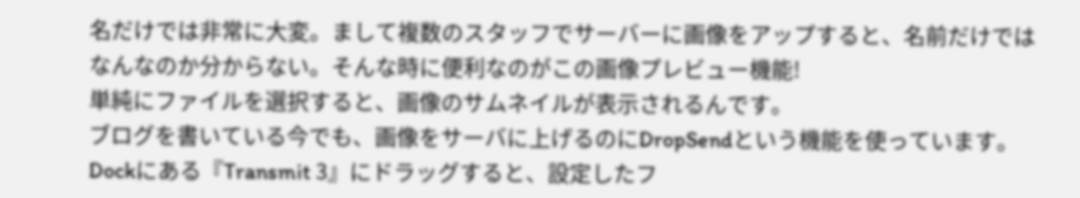名だけでは非常に大変。まして複数のスタッフでサーバーに画像をアップすると、名前だけではなんなのか分からない。そんな時に便利なのがこの画像プレビュー機能!
単純にファイルを選択すると、画像のサムネイルが表示されるんです。
ブログを書いている今でも、画像をサーバに上げるのにDropSendという機能を使っています。Dockにある『Transmit 3』にドラッグすると、設定したフ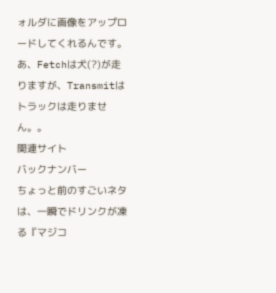ォルダに画像をアップロードしてくれるんです。
あ、Fetchは犬(?)が走りますが、Transmitはトラックは走りません。。
関連サイト
バックナンバー
ちょっと前のすごいネタは、一瞬でドリンクが凍る『マジコ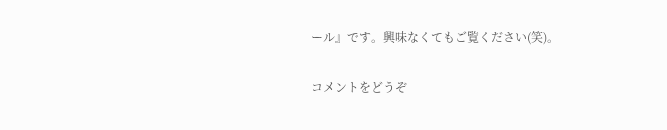ール』です。興味なくてもご覧ください(笑)。

コメントをどうぞ